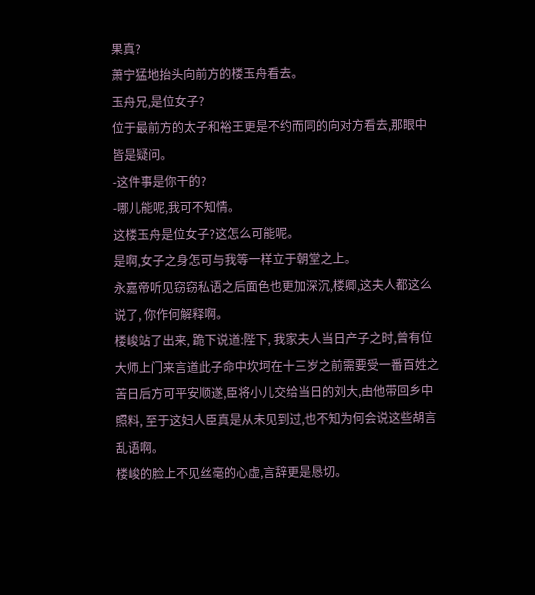果真?
萧宁猛地抬头向前方的楼玉舟看去。
玉舟兄,是位女子?
位于最前方的太子和裕王更是不约而同的向对方看去,那眼中皆是疑问。
-这件事是你干的?
-哪儿能呢,我可不知情。
这楼玉舟是位女子?这怎么可能呢。
是啊,女子之身怎可与我等一样立于朝堂之上。
永嘉帝听见窃窃私语之后面色也更加深沉,楼卿,这夫人都这么说了, 你作何解释啊。
楼峻站了出来, 跪下说道:陛下, 我家夫人当日产子之时,曾有位大师上门来言道此子命中坎坷在十三岁之前需要受一番百姓之苦日后方可平安顺遂,臣将小儿交给当日的刘大,由他带回乡中照料, 至于这妇人臣真是从未见到过,也不知为何会说这些胡言乱语啊。
楼峻的脸上不见丝毫的心虚,言辞更是恳切。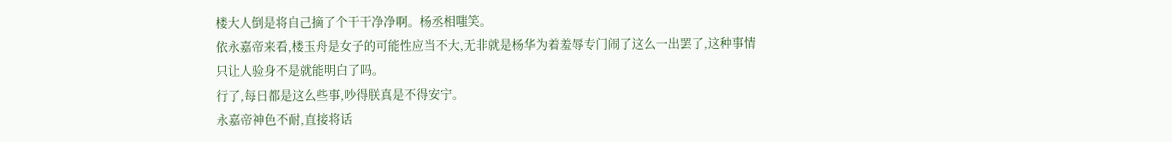楼大人倒是将自己摘了个干干净净啊。杨丞相嗤笑。
依永嘉帝来看,楼玉舟是女子的可能性应当不大,无非就是杨华为着羞辱专门闹了这么一出罢了,这种事情只让人验身不是就能明白了吗。
行了,每日都是这么些事,吵得朕真是不得安宁。
永嘉帝神色不耐,直接将话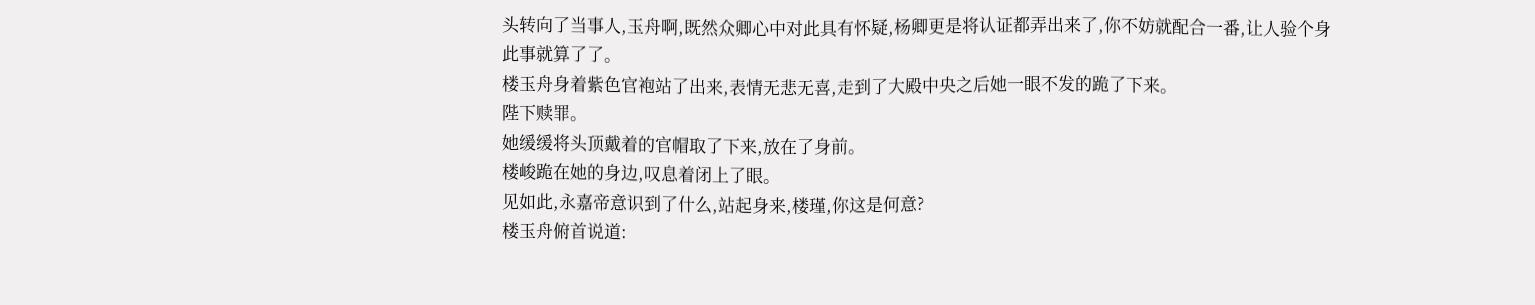头转向了当事人,玉舟啊,既然众卿心中对此具有怀疑,杨卿更是将认证都弄出来了,你不妨就配合一番,让人验个身此事就算了了。
楼玉舟身着紫色官袍站了出来,表情无悲无喜,走到了大殿中央之后她一眼不发的跪了下来。
陛下赎罪。
她缓缓将头顶戴着的官帽取了下来,放在了身前。
楼峻跪在她的身边,叹息着闭上了眼。
见如此,永嘉帝意识到了什么,站起身来,楼瑾,你这是何意?
楼玉舟俯首说道: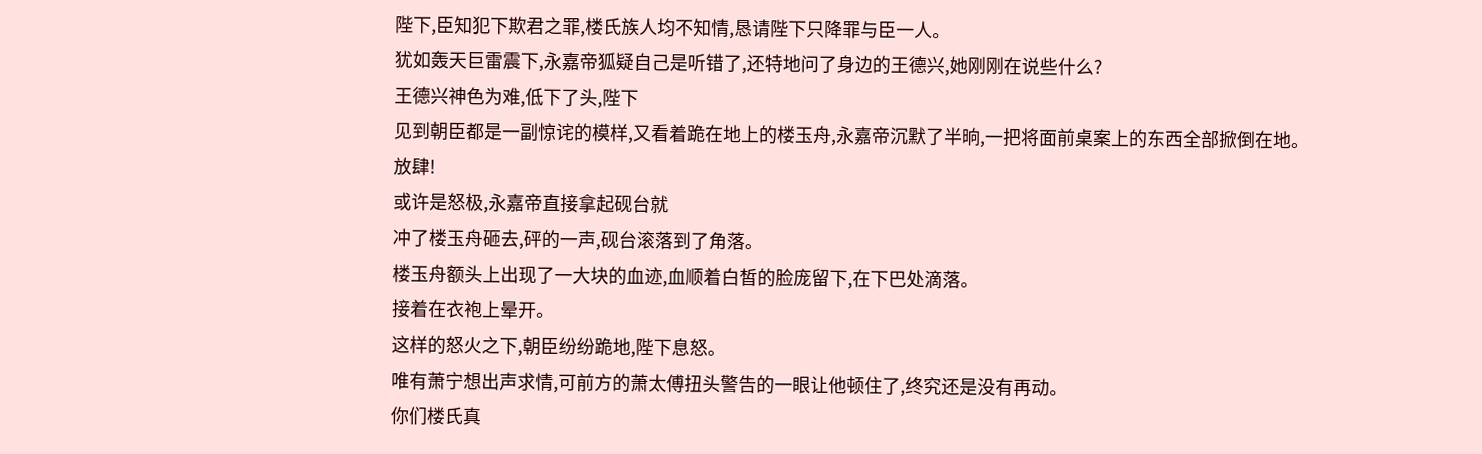陛下,臣知犯下欺君之罪,楼氏族人均不知情,恳请陛下只降罪与臣一人。
犹如轰天巨雷震下,永嘉帝狐疑自己是听错了,还特地问了身边的王德兴,她刚刚在说些什么?
王德兴神色为难,低下了头,陛下
见到朝臣都是一副惊诧的模样,又看着跪在地上的楼玉舟,永嘉帝沉默了半晌,一把将面前桌案上的东西全部掀倒在地。
放肆!
或许是怒极,永嘉帝直接拿起砚台就
冲了楼玉舟砸去,砰的一声,砚台滚落到了角落。
楼玉舟额头上出现了一大块的血迹,血顺着白皙的脸庞留下,在下巴处滴落。
接着在衣袍上晕开。
这样的怒火之下,朝臣纷纷跪地,陛下息怒。
唯有萧宁想出声求情,可前方的萧太傅扭头警告的一眼让他顿住了,终究还是没有再动。
你们楼氏真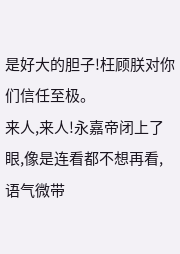是好大的胆子!枉顾朕对你们信任至极。
来人,来人!永嘉帝闭上了眼,像是连看都不想再看,语气微带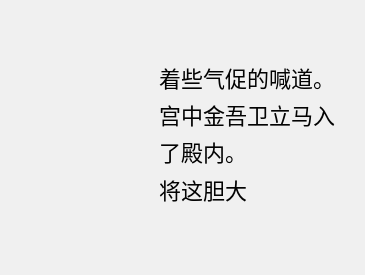着些气促的喊道。
宫中金吾卫立马入了殿内。
将这胆大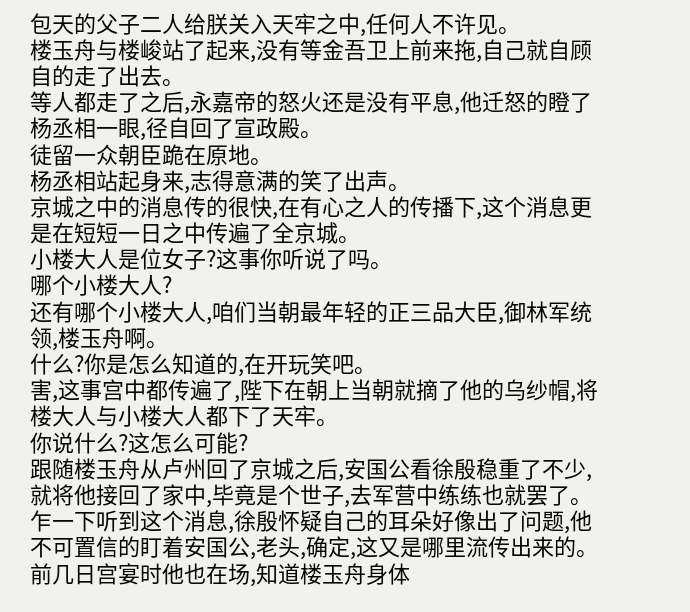包天的父子二人给朕关入天牢之中,任何人不许见。
楼玉舟与楼峻站了起来,没有等金吾卫上前来拖,自己就自顾自的走了出去。
等人都走了之后,永嘉帝的怒火还是没有平息,他迁怒的瞪了杨丞相一眼,径自回了宣政殿。
徒留一众朝臣跪在原地。
杨丞相站起身来,志得意满的笑了出声。
京城之中的消息传的很快,在有心之人的传播下,这个消息更是在短短一日之中传遍了全京城。
小楼大人是位女子?这事你听说了吗。
哪个小楼大人?
还有哪个小楼大人,咱们当朝最年轻的正三品大臣,御林军统领,楼玉舟啊。
什么?你是怎么知道的,在开玩笑吧。
害,这事宫中都传遍了,陛下在朝上当朝就摘了他的乌纱帽,将楼大人与小楼大人都下了天牢。
你说什么?这怎么可能?
跟随楼玉舟从卢州回了京城之后,安国公看徐殷稳重了不少,就将他接回了家中,毕竟是个世子,去军营中练练也就罢了。
乍一下听到这个消息,徐殷怀疑自己的耳朵好像出了问题,他不可置信的盯着安国公,老头,确定,这又是哪里流传出来的。
前几日宫宴时他也在场,知道楼玉舟身体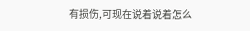有损伤,可现在说着说着怎么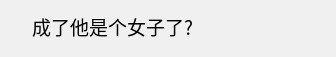成了他是个女子了?